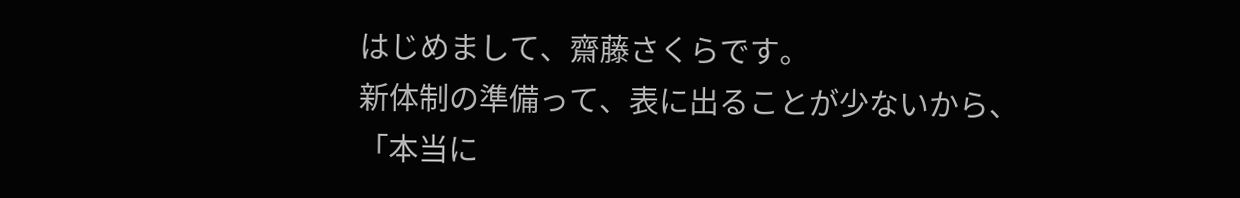はじめまして、齋藤さくらです。
新体制の準備って、表に出ることが少ないから、
「本当に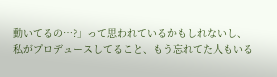動いてるの…?」って思われているかもしれないし、
私がプロデュースしてること、もう忘れてた人もいる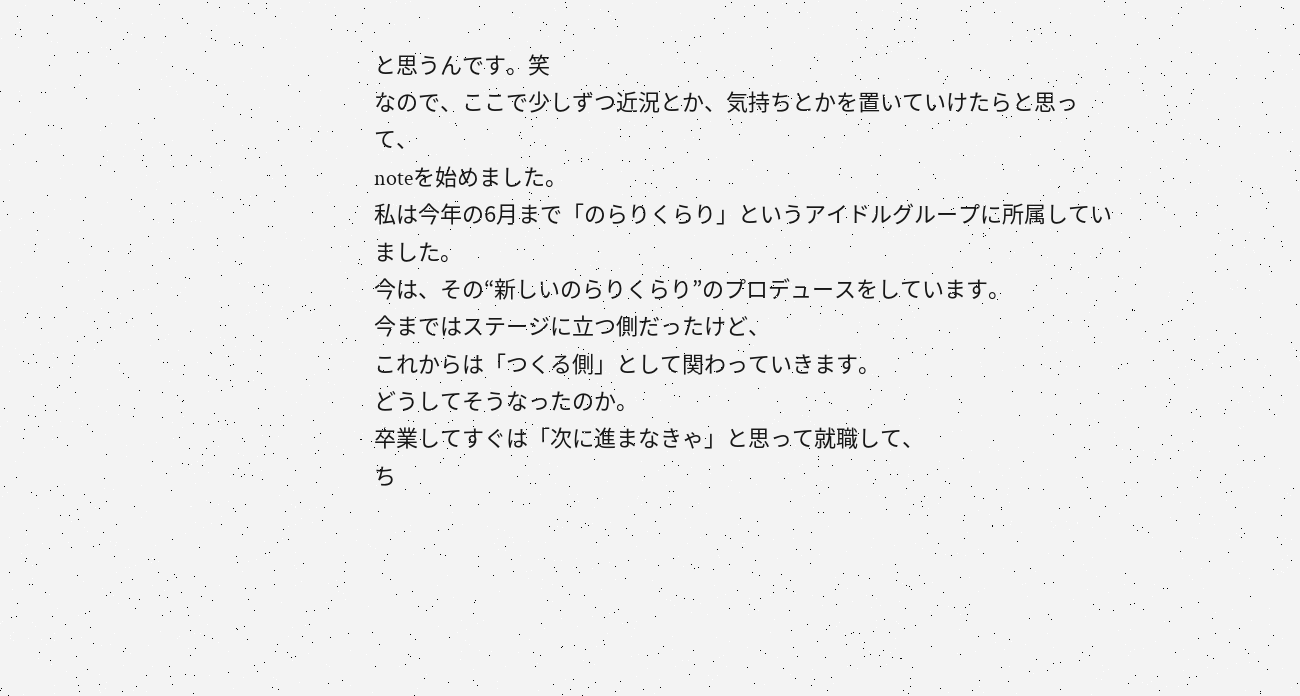と思うんです。笑
なので、ここで少しずつ近況とか、気持ちとかを置いていけたらと思って、
noteを始めました。
私は今年の6月まで「のらりくらり」というアイドルグループに所属していました。
今は、その“新しいのらりくらり”のプロデュースをしています。
今まではステージに立つ側だったけど、
これからは「つくる側」として関わっていきます。
どうしてそうなったのか。
卒業してすぐは「次に進まなきゃ」と思って就職して、
ち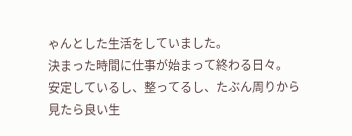ゃんとした生活をしていました。
決まった時間に仕事が始まって終わる日々。
安定しているし、整ってるし、たぶん周りから見たら良い生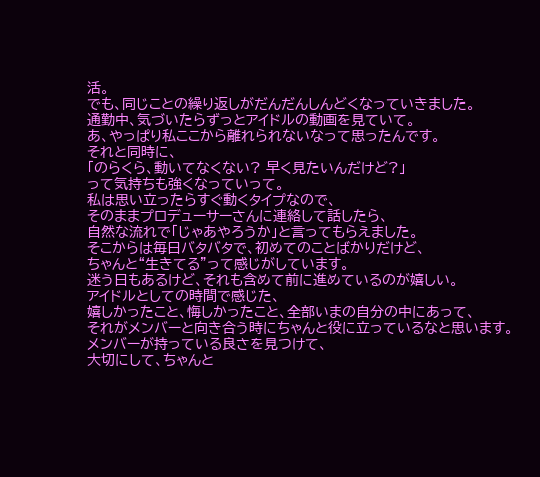活。
でも、同じことの繰り返しがだんだんしんどくなっていきました。
通勤中、気づいたらずっとアイドルの動画を見ていて。
あ、やっぱり私ここから離れられないなって思ったんです。
それと同時に、
「のらくら、動いてなくない? 早く見たいんだけど?」
って気持ちも強くなっていって。
私は思い立ったらすぐ動くタイプなので、
そのままプロデューサーさんに連絡して話したら、
自然な流れで「じゃあやろうか」と言ってもらえました。
そこからは毎日バタバタで、初めてのことばかりだけど、
ちゃんと“生きてる”って感じがしています。
迷う日もあるけど、それも含めて前に進めているのが嬉しい。
アイドルとしての時間で感じた、
嬉しかったこと、悔しかったこと、全部いまの自分の中にあって、
それがメンバーと向き合う時にちゃんと役に立っているなと思います。
メンバーが持っている良さを見つけて、
大切にして、ちゃんと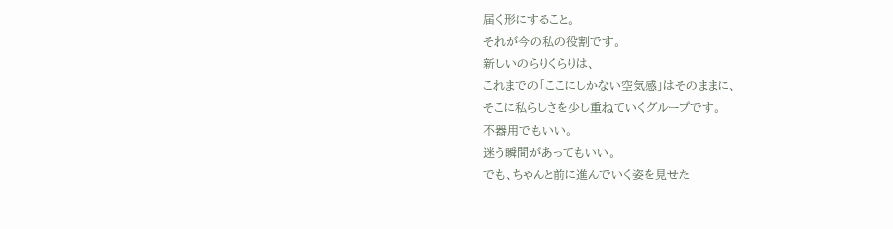届く形にすること。
それが今の私の役割です。
新しいのらりくらりは、
これまでの「ここにしかない空気感」はそのままに、
そこに私らしさを少し重ねていくグループです。
不器用でもいい。
迷う瞬間があってもいい。
でも、ちゃんと前に進んでいく姿を見せた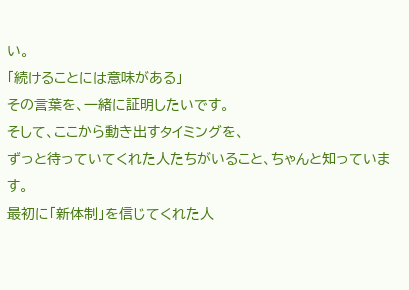い。
「続けることには意味がある」
その言葉を、一緒に証明したいです。
そして、ここから動き出すタイミングを、
ずっと待っていてくれた人たちがいること、ちゃんと知っています。
最初に「新体制」を信じてくれた人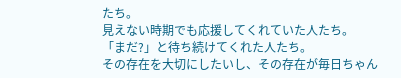たち。
見えない時期でも応援してくれていた人たち。
「まだ?」と待ち続けてくれた人たち。
その存在を大切にしたいし、その存在が毎日ちゃん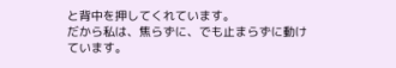と背中を押してくれています。
だから私は、焦らずに、でも止まらずに動けています。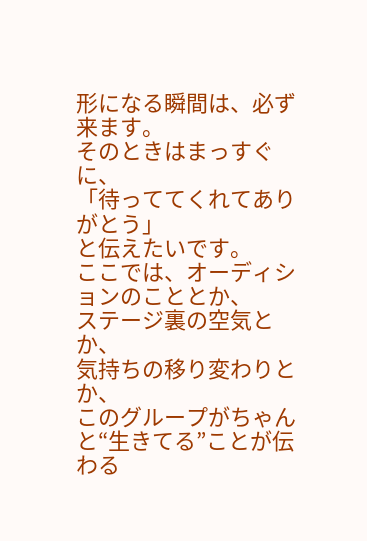形になる瞬間は、必ず来ます。
そのときはまっすぐに、
「待っててくれてありがとう」
と伝えたいです。
ここでは、オーディションのこととか、
ステージ裏の空気とか、
気持ちの移り変わりとか、
このグループがちゃんと“生きてる”ことが伝わる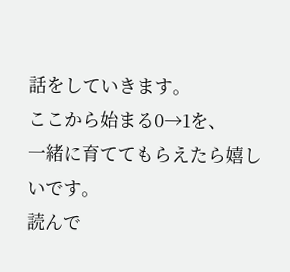話をしていきます。
ここから始まる0→1を、
一緒に育ててもらえたら嬉しいです。
読んで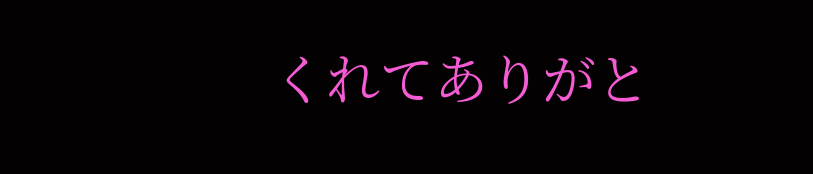くれてありがと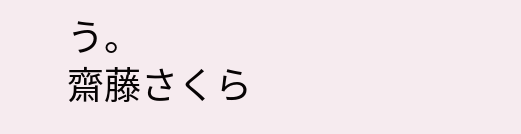う。
齋藤さくら